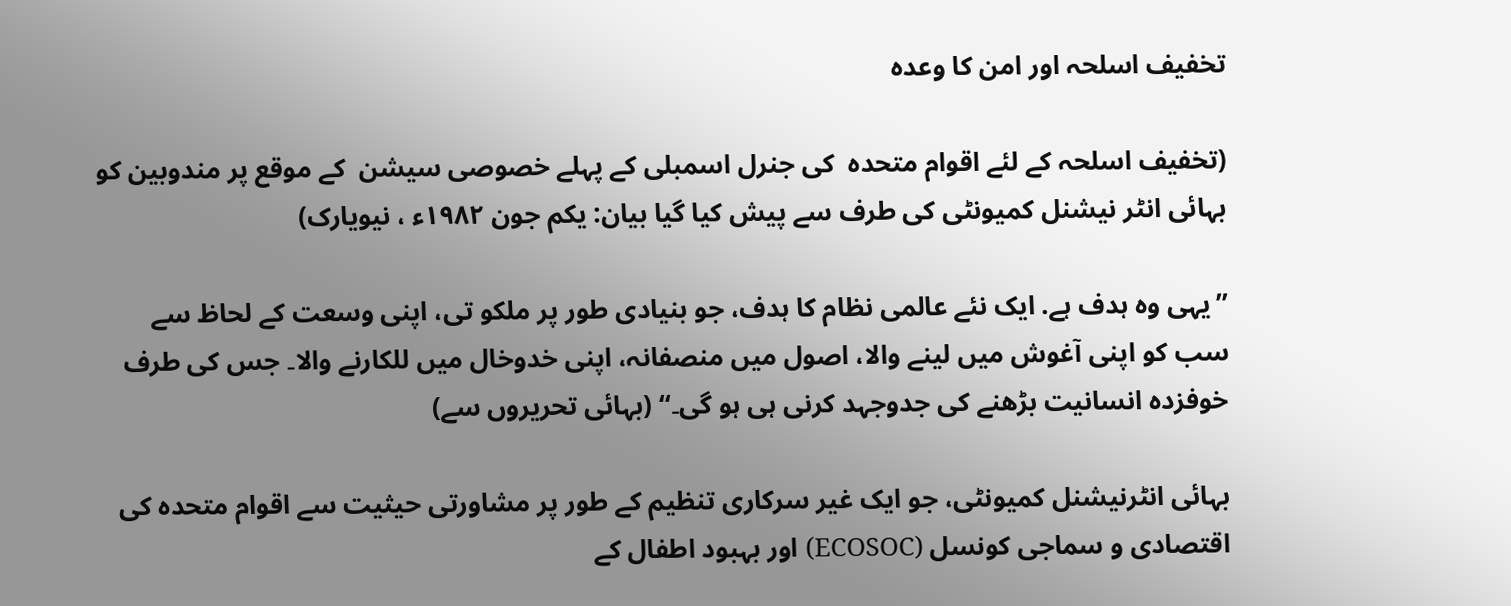تخفیف اسلحہ اور امن کا وعدہ

(تخفیف اسلحہ کے لئے اقوام متحدہ  کی جنرل اسمبلی کے پہلے خصوصی سیشن  کے موقع پر مندوبین کو بہائی انٹر نیشنل کمیونٹی کی طرف سے پیش کیا گیا بیان: یکم جون ۱۹۸۲ء ، نیویارک)

’’یہی وہ ہدف ہے. ایک نئے عالمی نظام کا ہدف، جو بنیادی طور پر ملکو تی، اپنی وسعت کے لحاظ سے سب کو اپنی آغوش میں لینے والا، اصول میں منصفانہ، اپنی خدوخال میں للکارنے والا۔ جس کی طرف خوفزدہ انسانیت بڑھنے کی جدوجہد کرنی ہی ہو گی۔‘‘ (بہائی تحریروں سے)

بہائی انٹرنیشنل کمیونٹی، جو ایک غیر سرکاری تنظیم کے طور پر مشاورتی حیثیت سے اقوام متحدہ کی اقتصادی و سماجی کونسل (ECOSOC) اور بہبود اطفال کے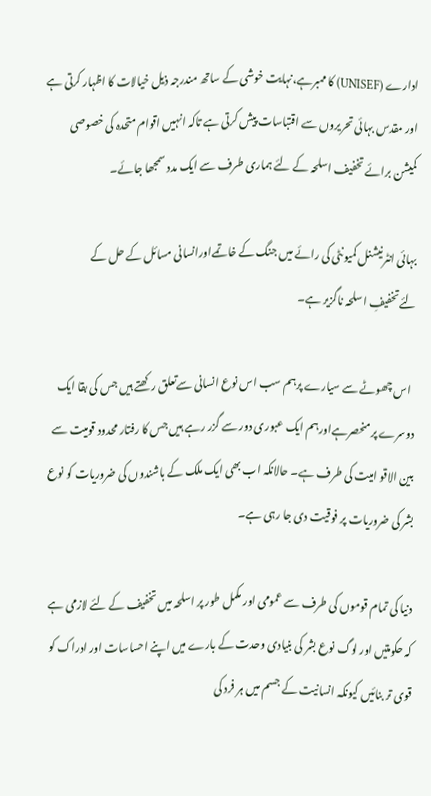ادارے (UNISEF) کا ممبرہے،نہایت خوشی کے ساتھ مندرجہ ذیل خیالات کا اظہار کرتی ہے اور مقدس بہائی تحریروں سے اقتباسات پیش کرتی ہے تاکہ انہیں اقوام متحدہ کی خصوصی کمیشن برائے تخفیف اسلحہ کے لئے ہماری طرف سے ایک مدد سمجھا جائے۔

بہائی انٹرنیشنل کمیونٹی کی رائے میں جنگ کے خاتمےاورانسانی مسائل کے حل کے لئےتخفیفِ اسلحہ ناگزیر ہے۔

  اس چھوٹے سے سیارے پرہم سب اس نوع انسانی سےتعلق رکھتے ہیں جس کی بقا ایک دوسرے پرمنحصرہےاورہم ایک عبوری دور سے گزر رہے ہیں جس کا رفتار محدود قومیت سے بین الاقو امیت کی طرف ہے۔ حالانکہ اب بھی ایک ملک کے باشندوں کی ضروریات کو نوع بشر کی ضروریات پر فوقیت دی جا رہی ہے۔

دنیا کی تمام قوموں کی طرف سے عمومی اور مکمل طور پر اسلحہ میں تخفیف کے لئے لازمی ہے کہ حکومتیں اور لوگ نوع بشر کی بنیادی وحدت کے بارے میں اپنے احساسات اور ادراک کو قوی تر بنائیں کیونکہ انسانیت کے جسم میں ہر فرد کی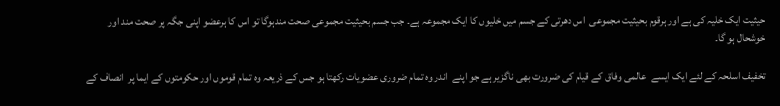حیثیت ایک خلیہ کی ہے اور ہرقوم بحیثیت مجموعی  اس دھرتی کے جسم میں خلیوں کا ایک مجموعہ ہے۔ جب جسم بحیثیت مجموعی صحت مندہوگا تو اس کا ہرعضو اپنی جگہ پر صحت مند اور خوشحال ہو گا۔

تخفیف اسلحہ کے لئے ایک ایسے  عالمی وفاق کے قیام کی ضرورت بھی ناگزیر ہے جو اپنے  اندر وہ تمام ضروری عضویات رکھتا ہو جس کے ذریعہ وہ تمام قوموں اور حکومتوں کے ایما پر  انصاف کے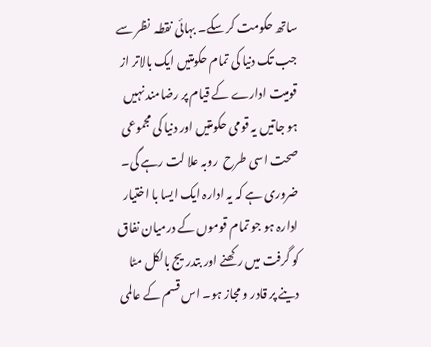ساتھ حکومت کر سکے۔ بہائی نقطہ  نظر سے  جب تک دنیا کی تمام حکومتیں ایک بالاتر از قومیت ادارے کے قیام پر رضامند نہیں ہو جاتیں یہ قومی حکومتیں اور دنیا کی مجموعی صحت اسی طرح  روبہ علا لت رہے گی۔ ضروری ہے کہ یہ ادارہ ایک ایسا با اختیار ادارہ ہو جو تمام قوموں کے درمیان نفاق کو گرفت میں رکھنے اور بتدریج بالکل مٹا دینے پر قادر و مجاز ہو۔ اس قسم کے عالمی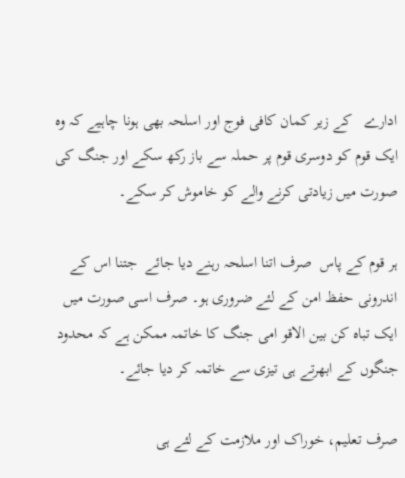ادارے   کے زیر کمان کافی فوج اور اسلحہ بھی ہونا چاہیے کہ وہ ایک قوم کو دوسری قوم پر حملہ سے باز رکھ سکے اور جنگ کی صورت میں زیادتی کرنے والے کو خاموش کر سکے۔

ہر قوم کے پاس  صرف اتنا اسلحہ رہنے دیا جائے  جتنا اس کے اندرونی حفظ امن کے لئے ضروری ہو۔ صرف اسی صورت میں ایک تباہ کن بین الاقو امی جنگ کا خاتمہ ممکن ہے کہ محدود جنگوں کے ابھرتے ہی تیزی سے خاتمہ کر دیا جائے۔

صرف تعلیم، خوراک اور ملازمت کے لئے ہی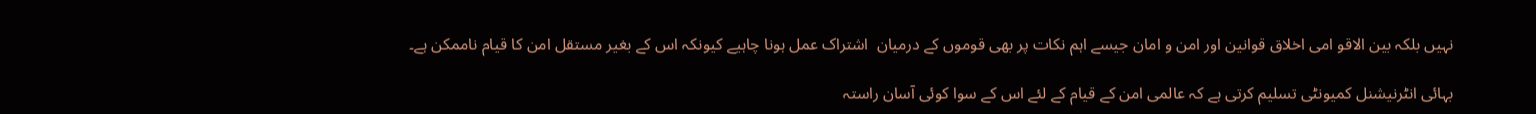نہیں بلکہ بین الاقو امی اخلاق قوانین اور امن و امان جیسے اہم نکات پر بھی قوموں کے درمیان  اشتراک عمل ہونا چاہیے کیونکہ اس کے بغیر مستقل امن کا قیام ناممکن ہے۔

بہائی انٹرنیشنل کمیونٹی تسلیم کرتی ہے کہ عالمی امن کے قیام کے لئے اس کے سوا کوئی آسان راستہ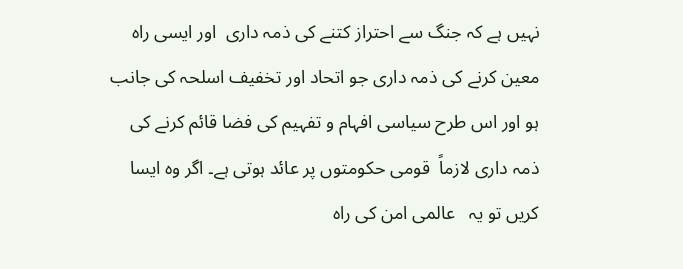نہیں ہے کہ جنگ سے احتراز کتنے کی ذمہ داری  اور ایسی راہ معین کرنے کی ذمہ داری جو اتحاد اور تخفیف اسلحہ کی جانب ہو اور اس طرح سیاسی افہام و تفہیم کی فضا قائم کرنے کی ذمہ داری لازماً  قومی حکومتوں پر عائد ہوتی ہے۔ اگر وہ ایسا کریں تو یہ   عالمی امن کی راہ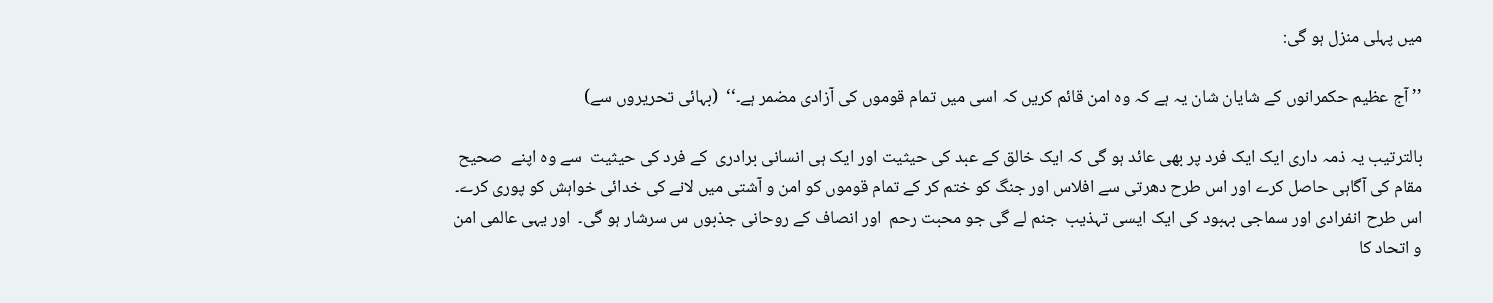میں پہلی منزل ہو گی:

’’ آج عظیم حکمرانوں کے شایان شان یہ ہے کہ وہ امن قائم کریں کہ اسی میں تمام قوموں کی آزادی مضمر ہے۔‘‘  (بہائی تحریروں سے)

بالترتیب یہ ذمہ داری ایک ایک فرد پر بھی عائد ہو گی کہ ایک خالق کے عبد کی حیثیت اور ایک ہی انسانی برادری  کے فرد کی حیثیت  سے وہ اپنے  صحیح مقام کی آگاہی حاصل کرے اور اس طرح دھرتی سے افلاس اور جنگ کو ختم کر کے تمام قوموں کو امن و آشتی میں لانے کی خدائی خواہش کو پوری کرے۔ اس طرح انفرادی اور سماجی بہبود کی ایک ایسی تہذیب  جنم لے گی جو محبت رحم  اور انصاف کے روحانی جذبوں س سرشار ہو گی۔  اور یہی عالمی امن و اتحاد کا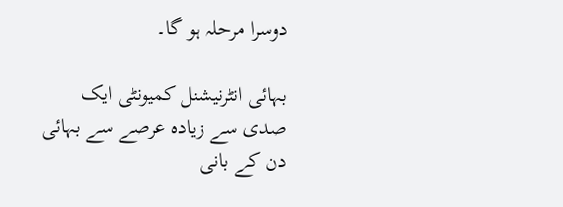دوسرا مرحلہ ہو گا۔

بہائی انٹرنیشنل کمیونٹی ایک صدی سے زیادہ عرصے سے بہائی دن کے بانی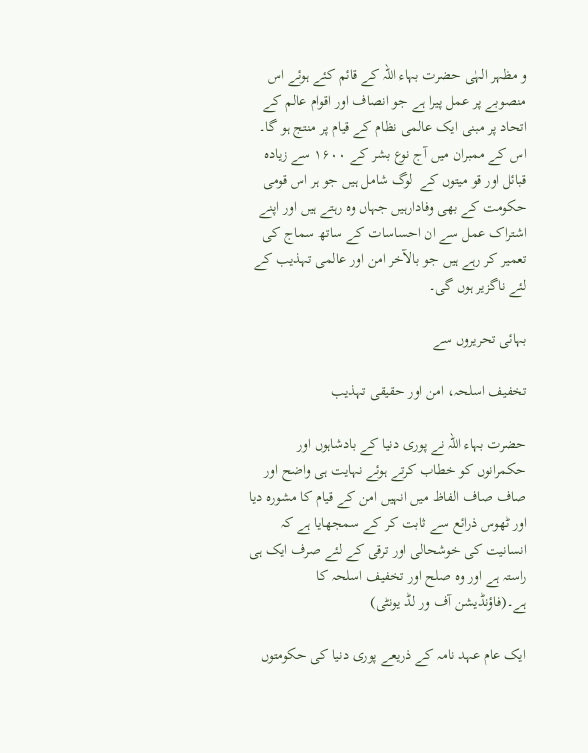و مظہر الہٰی حضرت بہاء اللہ کے قائم کئے ہوئے اس منصوبے پر عمل پیرا ہے جو انصاف اور اقوام عالم کے اتحاد پر مبنی ایک عالمی نظام کے قیام پر منتج ہو گا۔ اس کے ممبران میں آج نوع بشر کے ۱۶۰۰ سے زیادہ قبائل اور قو میتوں کے  لوگ شامل ہیں جو ہر اس قومی حکومت کے بھی وفادارہیں جہاں وہ رہتے ہیں اور اپنے اشتراک عمل سے ان احساسات کے ساتھ سماج کی تعمیر کر رہے ہیں جو بالآخر امن اور عالمی تہذیب کے لئے ناگزیر ہوں گی۔

بہائی تحریروں سے

تخفیف اسلحہ، امن اور حقیقی تہذیب

حضرت بہاء اللہ نے پوری دنیا کے بادشاہوں اور حکمرانوں کو خطاب کرتے ہوئے نہایت ہی واضح اور صاف صاف الفاظ میں انہیں امن کے قیام کا مشورہ دیا اور ٹھوس ذرائع سے ثابت کر کے سمجھایا ہے کہ انسانیت کی خوشحالی اور ترقی کے لئے صرف ایک ہی راستہ ہے اور وہ صلح اور تخفیف اسلحہ کا ہے۔(فاؤنڈیشن آف ور لڈ یونٹی)

ایک عام عہد نامہ کے ذریعے پوری دنیا کی حکومتوں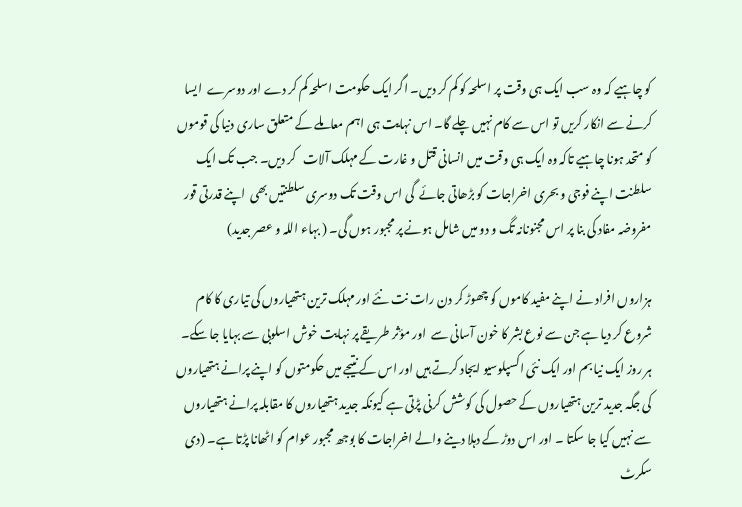کو چاہیے کہ وہ سب ایک ہی وقت پر اسلحہ کو کم کر دیں۔ اگر ایک حکومت اسلحہ کم کر دے اور دوسرے  ایسا کرنے سے انکار کریں تو اس سے کام نہیں چلے گا۔ اس نہایت ہی اہم معاملے کے متعلق ساری دنیا کی قوموں کو متحد ہونا چاہیے تاکہ وہ ایک ہی وقت میں انسانی قتل و غارت کے مہلک آلات   کر دیں۔ جب تک ایک سلطنت اپنے فوجی و بحری اخراجات کو بڑھاتی جائے  گی اس وقت تک دوسری سلطنتیں بھی  اپنے قدرتی قور مفروضہ مفاد کی بنا پر اس مجنونانہ تگ و دو میں شامل ہونے پر مجبور ہوں گی۔ ( بہاء اللہ و عصر جدید)

ہزاروں افراد نے اپنے مفید کاموں کو چھوڑ کر دن رات نت نئے اور مہلک ترین ہتھیاروں کی تیاری کا کام شروع کر دیا ہے جن سے نوع بشر کا خون آسانی سے  اور مؤثر طریقے پر نہایت خوش اسلوبی سے بہایا جا سکے۔  ہر روز ایک نیا بم اور ایک نئی اکسپلوسیو ایجاد کرتے ہیں اور اس کے نتیجے میں حکومتوں کو اپنے پرانے ہتھیاروں کی جگہ جدید ترین ہتھیاروں کے حصول کی کوشش کرنی پڑتی ہے کیونکہ جدید ہتھیاروں کا مقابلہ پرانے ہتھیاروں سے نہیں کیا جا سکتا ۔ اور اس دوڑ کے دہلا دینے والے اخراجات کا بوجھ مجبور عوام کو اٹھانا پڑتا ہے۔ (دی سکرٹ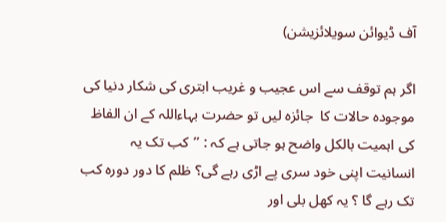آف ڈیوائن سویلائزیشن)

اگر ہم توقف سے اس عجیب و غریب ابتری کی شکار دنیا کی موجودہ حالات کا  جائزہ لیں تو حضرت بہاءاللہ کے ان الفاظ کی اہمیت بالکل واضح ہو جاتی ہے کہ : ’’کب تک یہ انسانیت اپنی خود سری پے اڑی رہے گی؟ ظلم کا دور دورہ کب تک رہے گا ؟ یہ کھل بلی اور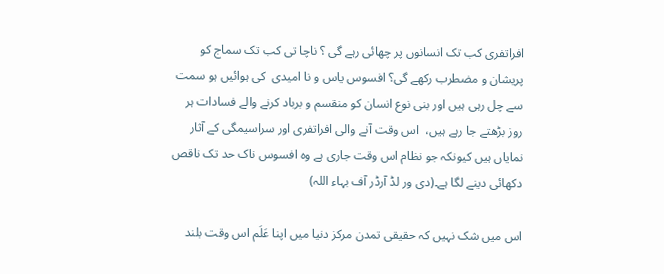افراتفری کب تک انسانوں پر چھائی رہے گی ؟ ناچا تی کب تک سماج کو پریشان و مضطرب رکھے گی؟ افسوس یاس و نا امیدی  کی ہوائیں ہو سمت سے چل رہی ہیں اور بنی نوع انسان کو منقسم و برباد کرنے والے فسادات ہر روز بڑھتے جا رہے ہیں،  اس وقت آنے والی افراتفری اور سراسیمگی کے آثار نمایاں ہیں کیونکہ جو نظام اس وقت جاری ہے وہ افسوس ناک حد تک ناقص دکھائی دینے لگا ہے۔(دی ور لڈ آرڈر آف بہاء اللہ)

اس میں شک نہیں کہ حقیقی تمدن مرکز دنیا میں اپنا عَلَم اس وقت بلند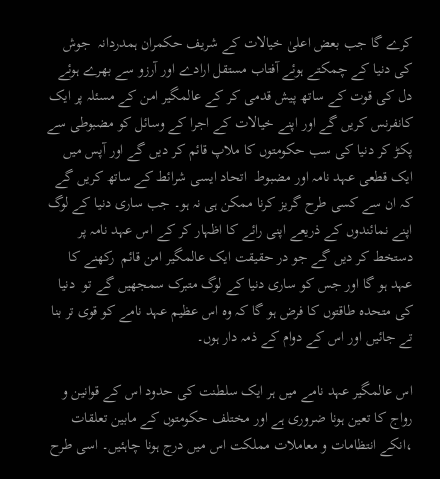کرے گا جب بعض اعلیٰ خیالات کے شریف حکمران ہمدردانہ  جوش  کی دنیا کے چمکتے ہوئے آفتاب مستقل ارادے اور آرزو سے بھرے ہوئے دل کی قوت کے ساتھ پیش قدمی کر کے عالمگیر امن کے مسئلہ پر ایک کانفرنس کریں گے اور اپنے خیالات کے اجرا کے وسائل کو مضبوطی سے پکڑ کر دنیا کی سب حکومتوں کا ملاپ قائم کر دیں گے اور آپس میں ایک قطعی عہد نامہ اور مضبوط  اتحاد ایسی شرائط کے ساتھ کریں گے کہ ان سے کسی طرح گریز کرنا ممکن ہی نہ ہو۔ جب ساری دنیا کے لوگ اپنے نمائندوں کے ذریعے اپنی رائے کا اظہار کر کے اس عہد نامہ پر دستخط کر دیں گے جو در حقیقت ایک عالمگیر امن قائم  رکھنے کا عہد ہو گا اور جس کو ساری دنیا کے لوگ متبرک سمجھیں گے تو  دنیا کی متحدہ طاقتوں کا فرض ہو گا کہ وہ اس عظیم عہد نامے کو قوی تر بنا تے جائیں اور اس کے دوام کے ذمہ دار ہوں۔

اس عالمگیر عہد نامے میں ہر ایک سلطنت کی حدود اس کے قوانین و رواج کا تعین ہونا ضروری ہے اور مختلف حکومتوں کے مابین تعلقات ،انکے انتظامات و معاملات مملکت اس میں درج ہونا چاہئیں۔ اسی طرح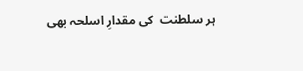ہر سلطنت  کی مقدارِ اسلحہ بھی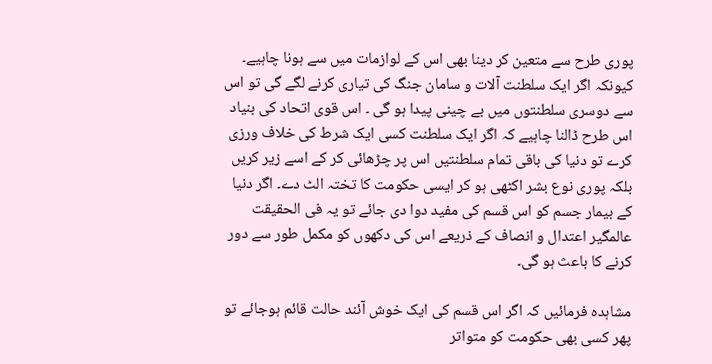پوری طرح سے متعین کر دینا بھی اس کے لوازمات میں سے ہونا چاہیے۔  کیونکہ اگر ایک سلطنت آلات و سامان جنگ کی تیاری کرنے لگے گی تو اس سے دوسری سلطنتوں میں بے چینی پیدا ہو گی ۔ اس قوی اتحاد کی بنیاد اس طرح ڈالنا چاہیے کہ اگر ایک سلطنت کسی ایک شرط کی خلاف ورزی کرے تو دنیا کی باقی تمام سلطنتیں اس پر چڑھائی کر کے اسے زیر کریں بلکہ پوری نوع بشر اکٹھی ہو کر ایسی حکومت کا تختہ الٹ دے۔ اگر دنیا کے بیمار جسم کو اس قسم کی مفید دوا دی جائے تو یہ فی الحقیقت عالمگیر اعتدال و انصاف کے ذریعے اس کی دکھوں کو مکمل طور سے دور کرنے کا باعث ہو گی۔

مشاہدہ فرمائیں کہ اگر اس قسم کی ایک خوش آئند حالت قائم ہوجائے تو پھر کسی بھی حکومت کو متواتر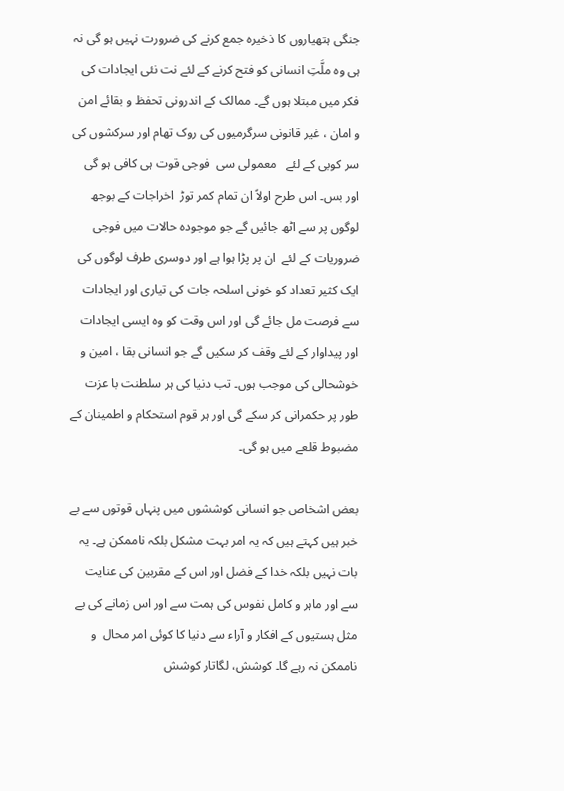جنگی ہتھیاروں کا ذخیرہ جمع کرنے کی ضرورت نہیں ہو گی نہ ہی وہ ملَّتِ انسانی کو فتح کرنے کے لئے نت نئی ایجادات کی فکر میں مبتلا ہوں گے۔ ممالک کے اندرونی تحفظ و بقائے امن  و امان ، غیر قانونی سرگرمیوں کی روک تھام اور سرکشوں کی سر کوبی کے لئے   معمولی سی  فوجی قوت ہی کافی ہو گی اور بس۔ اس طرح اولاً ان تمام کمر توڑ  اخراجات کے بوجھ لوگوں پر سے اٹھ جائیں گے جو موجودہ حالات میں فوجی ضروریات کے لئے  ان پر پڑا ہوا ہے اور دوسری طرف لوگوں کی ایک کثیر تعداد کو خونی اسلحہ جات کی تیاری اور ایجادات سے فرصت مل جائے گی اور اس وقت کو وہ ایسی ایجادات اور پیداوار کے لئے وقف کر سکیں گے جو انسانی بقا ، امین و خوشحالی کی موجب ہوں۔ تب دنیا کی ہر سلطنت با عزت طور پر حکمرانی کر سکے گی اور ہر قوم استحکام و اطمینان کے مضبوط قلعے میں ہو گی۔

بعض اشخاص جو انسانی کوششوں میں پنہاں قوتوں سے بے خبر ہیں کہتے ہیں کہ یہ امر بہت مشکل بلکہ ناممکن ہے۔ یہ بات نہیں بلکہ خدا کے فضل اور اس کے مقربین کی عنایت سے اور ماہر و کامل نفوس کی ہمت سے اور اس زمانے کی بے مثل ہستیوں کے افکار و آراء سے دنیا کا کوئی امر محال  و ناممکن نہ رہے گا۔ کوشش، لگاتار کوشش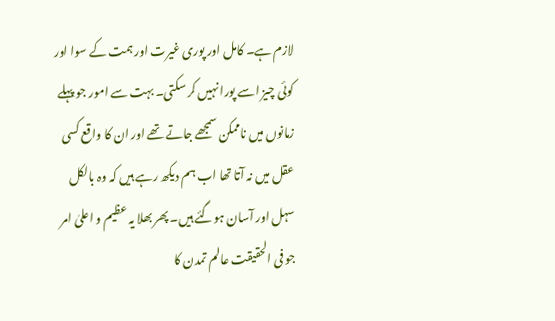لازم ہے۔ کامل اور پوری غیرت اور ہمت کے سوا اور کوئی چیز اسے پورا نہیں کر سکتی۔ بہت سے امور جو پہلے زمانوں میں ناممکن سمجھے جاتے تھے اور ان کا واقع کسی عقل میں نہ آتا تھا اب ہم دیکھ رہے ہیں کہ وہ بالکل سہل اور آسان ہوگئے ہیں۔ پھر بھلا یہ عظیم و اعلیٰ امر جو فی الحقیقت عالم تمدن کا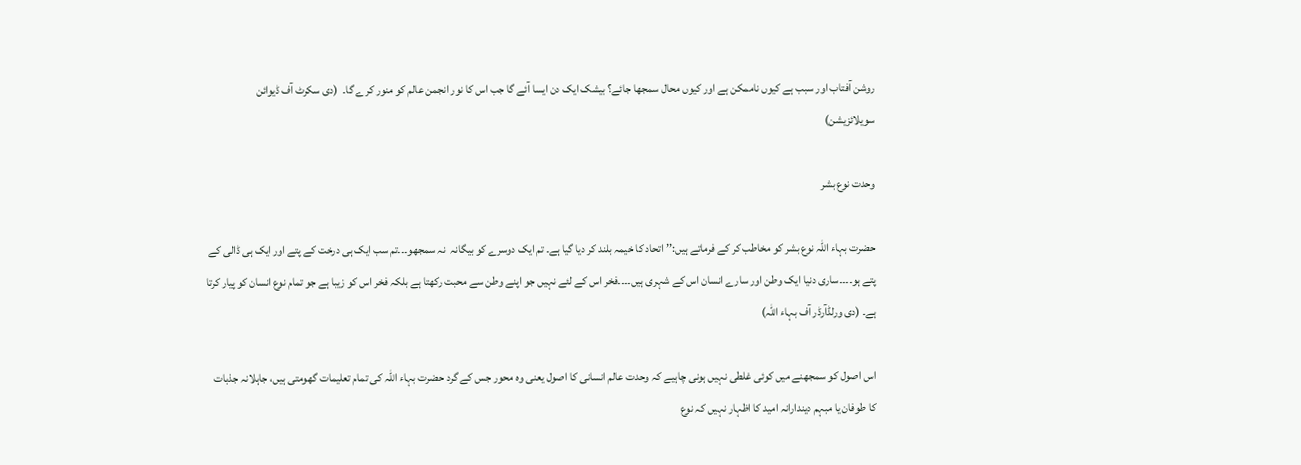روشن آفتاب اور سبب ہے کیوں ناممکن ہے اور کیوں محال سمجھا جائے؟ بیشک ایک دن ایسا آئے گا جب اس کا نور انجمن عالم کو منور کرے گا۔  (دی سکرٹ آف ڈیوائن سویلائزیشن)

وحدت نوع بشر

حضرت بہاء اللہ نوع بشر کو مخاطب کر کے فرماتے ہیں:’’ اتحاد کا خیمہ بلند کر دیا گیا ہے۔ تم ایک دوسرے کو بیگانہ  نہ سمجھو۔۔۔تم سب ایک ہی درخت کے پتے اور ایک ہی ڈالی کے پتے ہو۔۔۔۔ساری دنیا ایک وطن اور سارے انسان اس کے شہری ہیں۔۔۔۔فخر اس کے لئے نہیں جو اپنے وطن سے محبت رکھتا ہے بلکہ فخر اس کو زیبا ہے جو تمام نوع انسان کو پیار کرتا ہے۔ (دی ورلڈآرڈر آف بہاء اللہ)

اس اصول کو سمجھنے میں کوئی غلطی نہیں ہونی چاہیے کہ وحدت عالم انسانی کا اصول یعنی وہ محور جس کے گرد حضرت بہاء اللہ کی تمام تعلیمات گھومتی ہیں، جاہلانہ جذبات کا طوفان یا مبہم دیندارانہ امید کا اظہار نہیں کہ نوع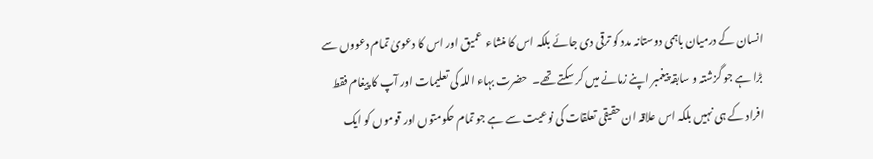انسان کے درمیان باہمی دوستانہ مدد کو ترقی دی جائے بلکہ اس کا منشاء  عمیق اور اس کا دعویٰ تمام دعووں سے بڑا ہے جو گزشتہ و سابقہ پیغمبر اپنے زمانے میں کر سکتے تھے۔  حضرت بہاء اللہ کی تعلیمات اور آپ کا پیغام فقط افراد کے ہی نہیں بلکہ اس علاقہ ان حقیقی تعلقات کی نوعیت سے ہے جو تمام حکومتوں اور قوموں کو ایک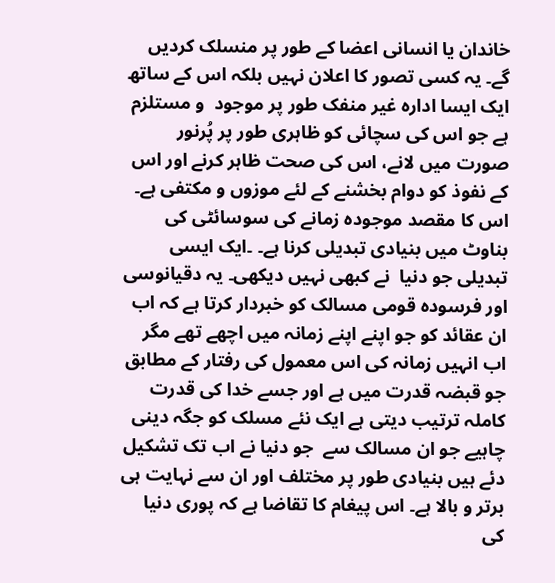خاندان یا انسانی اعضا کے طور پر منسلک کردیں گے۔ یہ کسی تصور کا اعلان نہیں بلکہ اس کے ساتھ ایک ایسا ادارہ غیر منفک طور پر موجود  و مستلزم ہے جو اس کی سچائی کو ظاہری طور پر پُرنور صورت میں لانے، اس کی صحت ظاہر کرنے اور اس کے نفوذ کو دوام بخشنے کے لئے موزوں و مکتفی ہے۔ اس کا مقصد موجودہ زمانے کی سوسائٹی کی بناوٹ میں بنیادی تبدیلی کرنا ہے۔ ۔ایک ایسی تبدیلی جو دنیا  نے کبھی نہیں دیکھی۔ یہ دقیانوسی اور فرسودہ قومی مسالک کو خبردار کرتا ہے کہ اب ان عقائد کو جو اپنے اپنے زمانہ میں اچھے تھے مگر اب انہیں زمانہ کی اس معمول کی رفتار کے مطابق جو قبضہ قدرت میں ہے اور جسے خدا کی قدرت کاملہ ترتیب دیتی ہے ایک نئے مسلک کو جگہ دینی چاہیے جو ان مسالک سے  جو دنیا نے اب تک تشکیل دئے ہیں بنیادی طور پر مختلف اور ان سے نہایت ہی برتر و بالا ہے۔ اس پیغام کا تقاضا ہے کہ پوری دنیا کی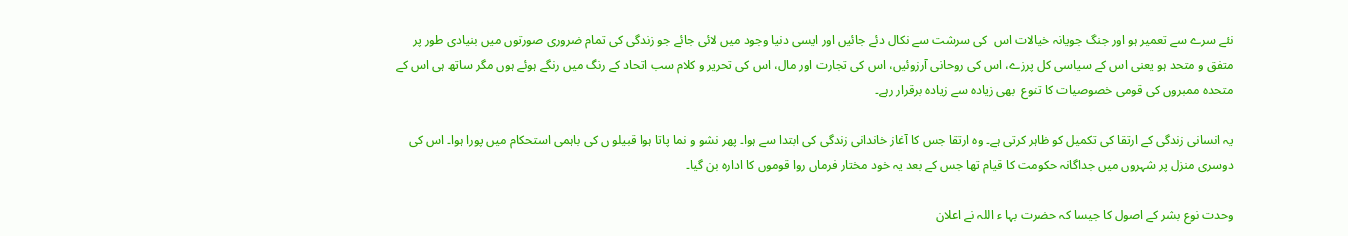نئے سرے سے تعمیر ہو اور جنگ جویانہ خیالات اس  کی سرشت سے نکال دئے جائیں اور ایسی دنیا وجود میں لائی جائے جو زندگی کی تمام ضروری صورتوں میں بنیادی طور پر متفق و متحد ہو یعنی اس کے سیاسی کل پرزے، اس کی روحانی آرزوئیں، اس کی تجارت اور مال، اس کی تحریر و کلام سب اتحاد کے رنگ میں رنگے ہوئے ہوں مگر ساتھ ہی اس کے متحدہ ممبروں کی قومی خصوصیات کا تنوع  بھی زیادہ سے زیادہ برقرار رہے۔

یہ انسانی زندگی کے ارتقا کی تکمیل کو ظاہر کرتی ہے۔ وہ ارتقا جس کا آغاز خاندانی زندگی کی ابتدا سے ہوا۔ پھر نشو و نما پاتا ہوا قبیلو ں کی باہمی استحکام میں پورا ہوا۔ اس کی دوسری منزل پر شہروں میں جداگانہ حکومت کا قیام تھا جس کے بعد یہ خود مختار فرماں روا قوموں کا ادارہ بن گیا۔

وحدت نوع بشر کے اصول کا جیسا کہ حضرت بہا ء اللہ نے اعلان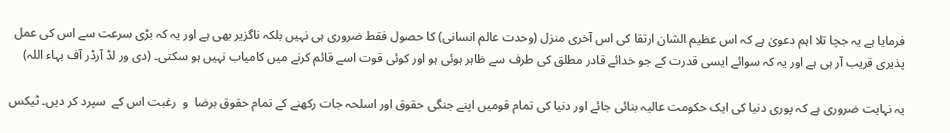فرمایا ہے یہ جچا تلا اہم دعویٰ ہے کہ اس عظیم الشان ارتقا کی اس آخری منزل (وحدت عالم انسانی) کا حصول فقط ضروری ہی نہیں بلکہ ناگزیر بھی ہے اور یہ کہ بڑی سرعت سے اس کی عمل پذیری قریب آر ہی ہے اور یہ کہ سوائے ایسی قدرت کے جو خدائے قادر مطلق کی طرف سے ظاہر ہوئی ہو اور کوئی قوت اسے قائم کرنے میں کامیاب نہیں ہو سکتی۔ (دی ور لڈ آرڈر آف بہاء اللہ)

یہ نہایت ضروری ہے کہ پوری دنیا کی ایک حکومت عالیہ بنائی جائے اور دنیا کی تمام قومیں اپنے جنگی حقوق اور اسلحہ جات رکھنے کے تمام حقوق برضا  و  رغبت اس کے  سپرد کر دیں۔ ٹیکس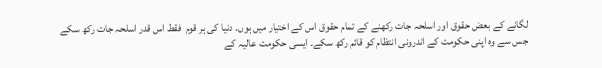لگانے کے بعض حقوق اور اسلحہ جات رکھنے کے تمام حقوق اس کے اختیار میں ہوں۔ دنیا کی ہر قوم  فقط اس قدر اسلحہ جات رکھ سکے جس سے وہ اپنی حکومت کے اندرونی انتظام کو قائم رکھ سکے۔ ایسی حکومت عالیہ کے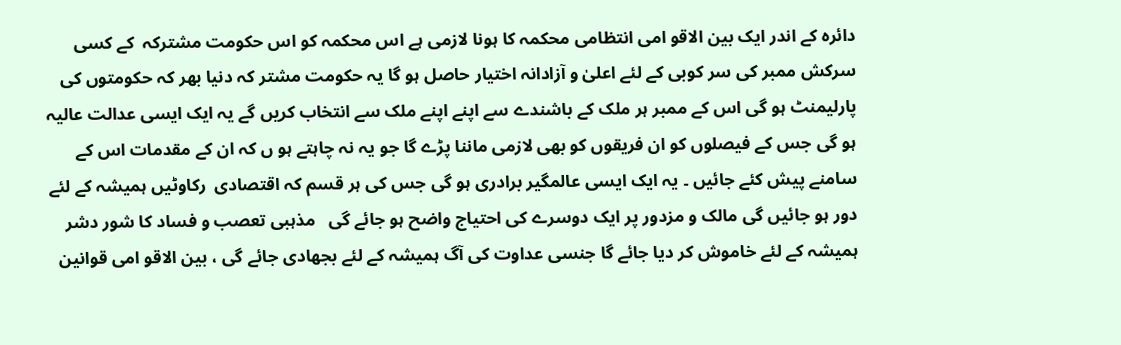دائرہ کے اندر ایک بین الاقو امی انتظامی محکمہ کا ہونا لازمی ہے اس محکمہ کو اس حکومت مشترکہ  کے کسی سرکش ممبر کی سر کوبی کے لئے اعلیٰ و آزادانہ اختیار حاصل ہو گا یہ حکومت مشتر کہ دنیا بھر کہ حکومتوں کی پارلیمنٹ ہو گی اس کے ممبر ہر ملک کے باشندے سے اپنے اپنے ملک سے انتخاب کریں گے یہ ایک ایسی عدالت عالیہ ہو گی جس کے فیصلوں کو ان فریقوں کو بھی لازمی ماننا پڑے گا جو یہ نہ چاہتے ہو ں کہ ان کے مقدمات اس کے سامنے پیش کئے جائیں ۔ یہ ایک ایسی عالمگیر برادری ہو گی جس کی ہر قسم کہ اقتصادی  رکاوٹیں ہمیشہ کے لئے دور ہو جائیں گی مالک و مزدور پر ایک دوسرے کی احتیاج واضح ہو جائے گی   مذہبی تعصب و فساد کا شور دشر ہمیشہ کے لئے خاموش کر دیا جائے گا جنسی عداوت کی آگ ہمیشہ کے لئے بجھادی جائے گی ، بین الاقو امی قوانین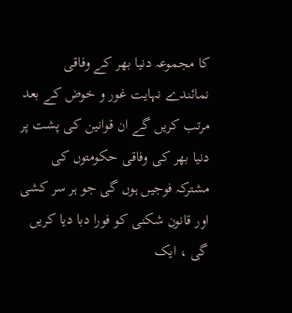کا مجموعہ دنیا بھر کے وفاقی نمائندے نہایت غور و خوض کے بعد مرتب کریں گے ان قوانین کی پشت پر دنیا بھر کی وفاقی حکومتوں کی مشترکہ فوجیں ہوں گی جو ہر سر کشی اور قانون شکنی کو فورا دبا دیا کریں گی ، ایک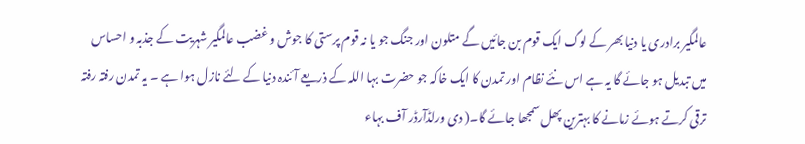عالمگیر برادری یا دنیا بھر کے لوگ ایک قوم بن جائیں گے متلون اور جنگ جو یا نہ قوم پرستی کا جوش و غضب عالمگیر شہریت کے جذبہ و احساس میں تبدیل ہو جائے گا یہ ہے اس نئے نظام اور تمدن کا ایک خاکہ جو حضرت بہا اللہ کے ذریعے آئندہ دنیا کے لئے نازل ہوا ہے ۔ یہ تمدن رفتہ رفتہ ترقی کرتے ہوئے زمانے کا بہترین پھل سمجھا جائے گا۔( دی ورلڈآرڈر آف بہاء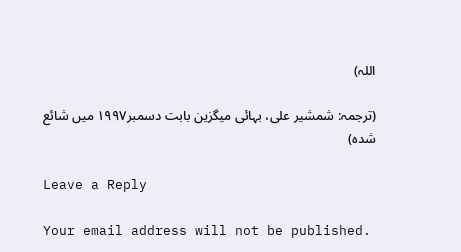اللہ)

(ترجمہ: شمشیر علی، بہائی میگزین بابت دسمبر۱۹۹۷ میں شائع شدہ)

Leave a Reply

Your email address will not be published.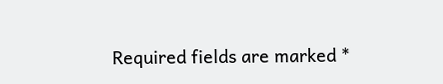Required fields are marked *